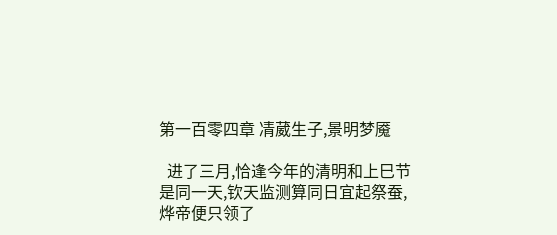第一百零四章 凊葳生子,景明梦魇

  进了三月,恰逢今年的清明和上巳节是同一天,钦天监测算同日宜起祭蚕,烨帝便只领了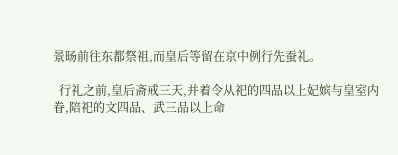景旸前往东都祭祖,而皇后等留在京中例行先蚕礼。

  行礼之前,皇后斋戒三天,并着令从祀的四品以上妃嫔与皇室内眷,陪祀的文四品、武三品以上命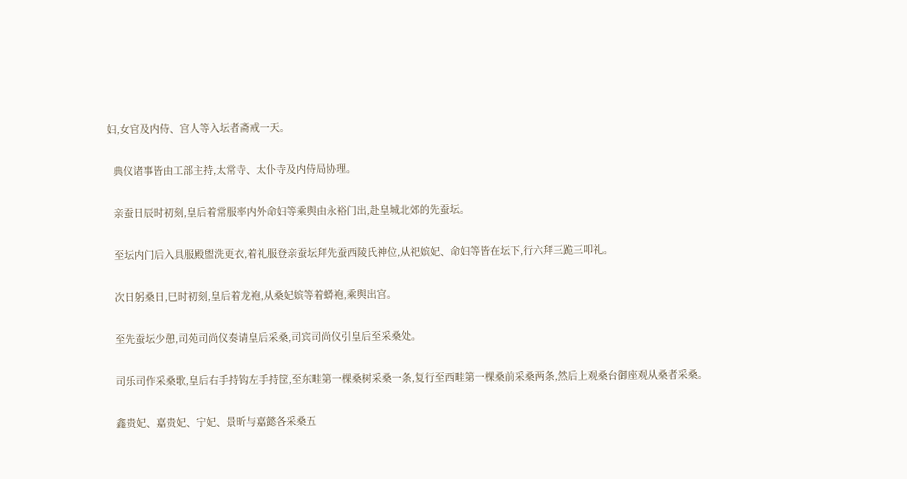妇,女官及内侍、宫人等入坛者斋戒一天。

  典仪诸事皆由工部主持,太常寺、太仆寺及内侍局协理。

  亲蚕日辰时初刻,皇后着常服率内外命妇等乘舆由永裕门出,赴皇城北郊的先蚕坛。

  至坛内门后入具服殿盥洗更衣,着礼服登亲蚕坛拜先蚕西陵氏神位,从祀嫔妃、命妇等皆在坛下,行六拜三跪三叩礼。

  次日躬桑日,巳时初刻,皇后着龙袍,从桑妃嫔等着蟒袍,乘舆出宫。

  至先蚕坛少憩,司苑司尚仪奏请皇后采桑,司宾司尚仪引皇后至采桑处。

  司乐司作采桑歌,皇后右手持钩左手持筐,至东畦第一棵桑树采桑一条,复行至西畦第一棵桑前采桑两条,然后上观桑台御座观从桑者采桑。

  鑫贵妃、嘉贵妃、宁妃、景昕与嘉懿各采桑五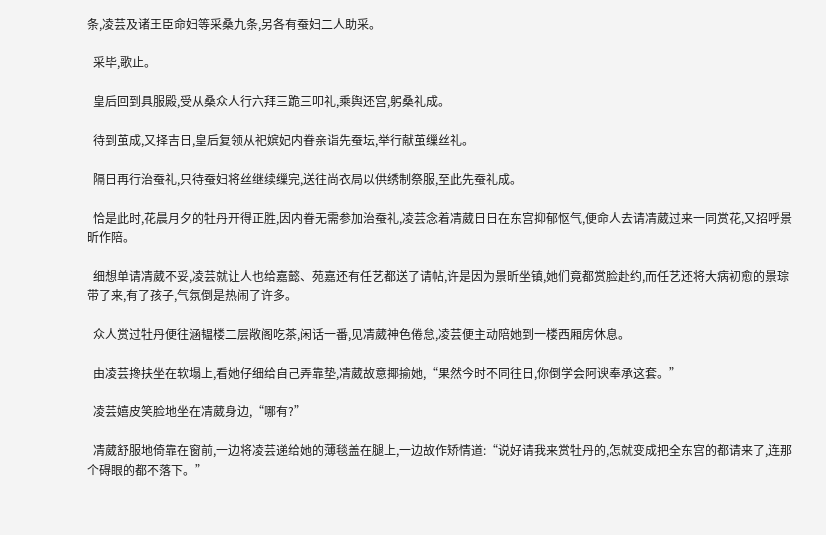条,凌芸及诸王臣命妇等采桑九条,另各有蚕妇二人助采。

  采毕,歌止。

  皇后回到具服殿,受从桑众人行六拜三跪三叩礼,乘舆还宫,躬桑礼成。

  待到茧成,又择吉日,皇后复领从祀嫔妃内眷亲诣先蚕坛,举行献茧缫丝礼。

  隔日再行治蚕礼,只待蚕妇将丝继续缫完,送往尚衣局以供绣制祭服,至此先蚕礼成。

  恰是此时,花晨月夕的牡丹开得正胜,因内眷无需参加治蚕礼,凌芸念着凊葳日日在东宫抑郁怄气,便命人去请凊葳过来一同赏花,又招呼景昕作陪。

  细想单请凊葳不妥,凌芸就让人也给嘉懿、苑嘉还有任艺都送了请帖,许是因为景昕坐镇,她们竟都赏脸赴约,而任艺还将大病初愈的景琮带了来,有了孩子,气氛倒是热闹了许多。

  众人赏过牡丹便往涵韫楼二层敞阁吃茶,闲话一番,见凊葳神色倦怠,凌芸便主动陪她到一楼西厢房休息。

  由凌芸搀扶坐在软塌上,看她仔细给自己弄靠垫,凊葳故意揶揄她,“果然今时不同往日,你倒学会阿谀奉承这套。”

  凌芸嬉皮笑脸地坐在凊葳身边,“哪有?”

  凊葳舒服地倚靠在窗前,一边将凌芸递给她的薄毯盖在腿上,一边故作矫情道:“说好请我来赏牡丹的,怎就变成把全东宫的都请来了,连那个碍眼的都不落下。”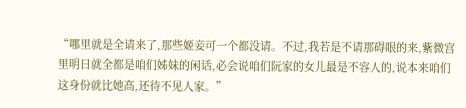“哪里就是全请来了,那些姬妾可一个都没请。不过,我若是不请那碍眼的来,紫微宫里明日就全都是咱们姊妹的闲话,必会说咱们阮家的女儿最是不容人的,说本来咱们这身份就比她高,还待不见人家。”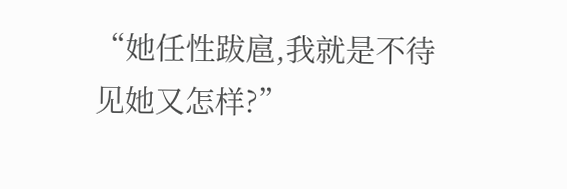“她任性跋扈,我就是不待见她又怎样?”